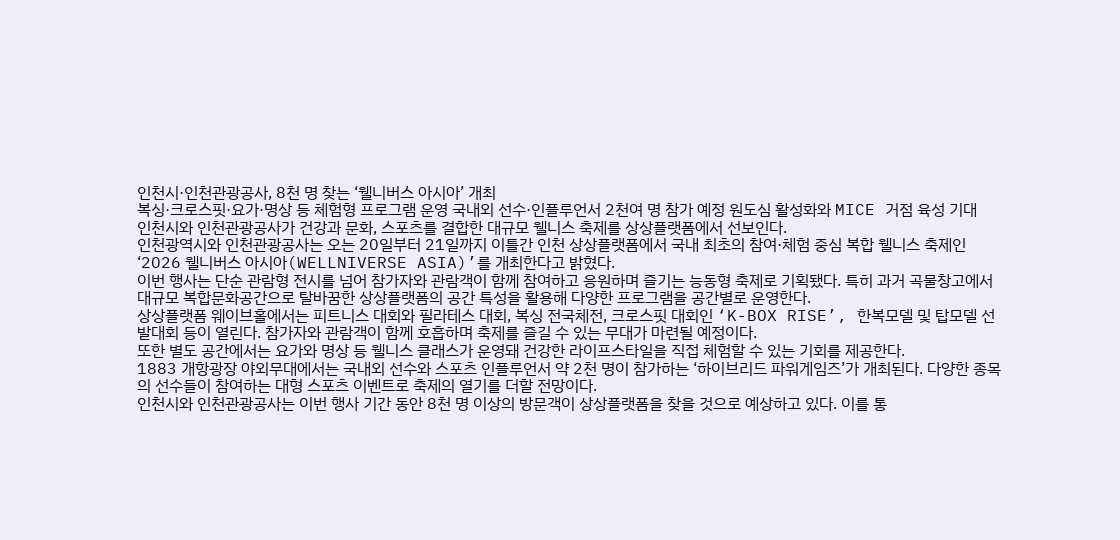인천시·인천관광공사, 8천 명 찾는 ‘웰니버스 아시아’ 개최
복싱·크로스핏·요가·명상 등 체험형 프로그램 운영 국내외 선수·인플루언서 2천여 명 참가 예정 원도심 활성화와 MICE 거점 육성 기대
인천시와 인천관광공사가 건강과 문화, 스포츠를 결합한 대규모 웰니스 축제를 상상플랫폼에서 선보인다.
인천광역시와 인천관광공사는 오는 20일부터 21일까지 이틀간 인천 상상플랫폼에서 국내 최초의 참여·체험 중심 복합 웰니스 축제인 ‘2026 웰니버스 아시아(WELLNIVERSE ASIA)’를 개최한다고 밝혔다.
이번 행사는 단순 관람형 전시를 넘어 참가자와 관람객이 함께 참여하고 응원하며 즐기는 능동형 축제로 기획됐다. 특히 과거 곡물창고에서 대규모 복합문화공간으로 탈바꿈한 상상플랫폼의 공간 특성을 활용해 다양한 프로그램을 공간별로 운영한다.
상상플랫폼 웨이브홀에서는 피트니스 대회와 필라테스 대회, 복싱 전국체전, 크로스핏 대회인 ‘K-BOX RISE’, 한복모델 및 탑모델 선발대회 등이 열린다. 참가자와 관람객이 함께 호흡하며 축제를 즐길 수 있는 무대가 마련될 예정이다.
또한 별도 공간에서는 요가와 명상 등 웰니스 클래스가 운영돼 건강한 라이프스타일을 직접 체험할 수 있는 기회를 제공한다.
1883 개항광장 야외무대에서는 국내외 선수와 스포츠 인플루언서 약 2천 명이 참가하는 ‘하이브리드 파워게임즈’가 개최된다. 다양한 종목의 선수들이 참여하는 대형 스포츠 이벤트로 축제의 열기를 더할 전망이다.
인천시와 인천관광공사는 이번 행사 기간 동안 8천 명 이상의 방문객이 상상플랫폼을 찾을 것으로 예상하고 있다. 이를 통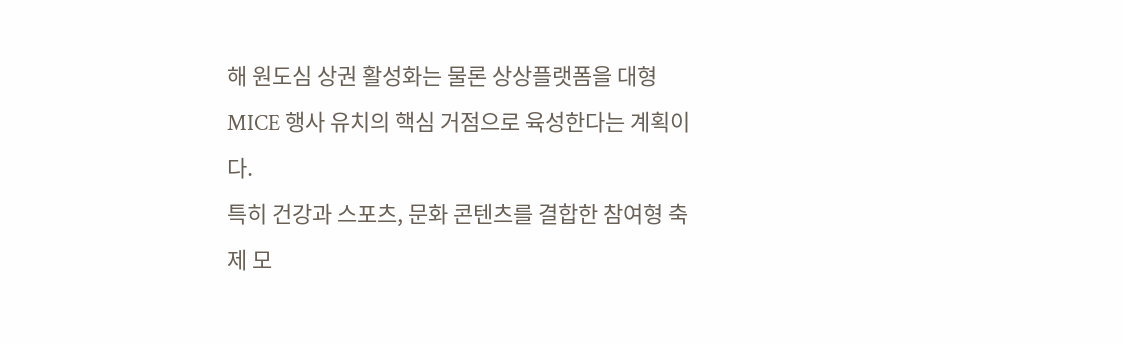해 원도심 상권 활성화는 물론 상상플랫폼을 대형 MICE 행사 유치의 핵심 거점으로 육성한다는 계획이다.
특히 건강과 스포츠, 문화 콘텐츠를 결합한 참여형 축제 모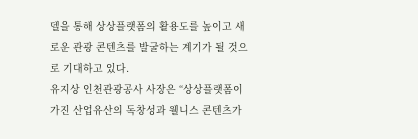델을 통해 상상플랫폼의 활용도를 높이고 새로운 관광 콘텐츠를 발굴하는 계기가 될 것으로 기대하고 있다.
유지상 인천관광공사 사장은 “상상플랫폼이 가진 산업유산의 독창성과 웰니스 콘텐츠가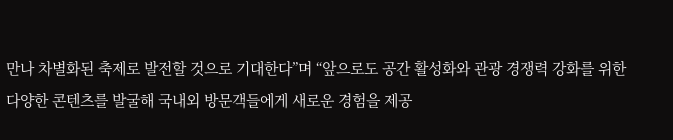만나 차별화된 축제로 발전할 것으로 기대한다”며 “앞으로도 공간 활성화와 관광 경쟁력 강화를 위한 다양한 콘텐츠를 발굴해 국내외 방문객들에게 새로운 경험을 제공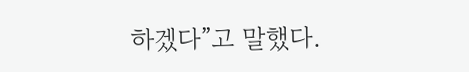하겠다”고 말했다.